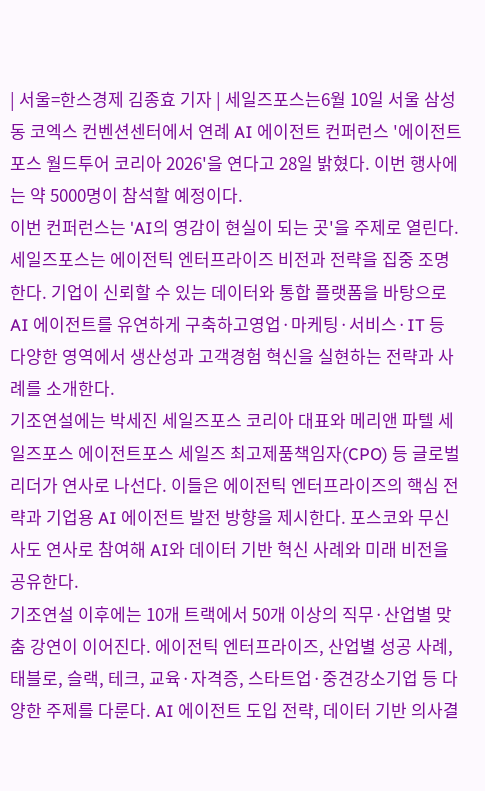| 서울=한스경제 김종효 기자 | 세일즈포스는6월 10일 서울 삼성동 코엑스 컨벤션센터에서 연례 AI 에이전트 컨퍼런스 '에이전트포스 월드투어 코리아 2026'을 연다고 28일 밝혔다. 이번 행사에는 약 5000명이 참석할 예정이다.
이번 컨퍼런스는 'AI의 영감이 현실이 되는 곳'을 주제로 열린다. 세일즈포스는 에이전틱 엔터프라이즈 비전과 전략을 집중 조명한다. 기업이 신뢰할 수 있는 데이터와 통합 플랫폼을 바탕으로 AI 에이전트를 유연하게 구축하고영업·마케팅·서비스·IT 등 다양한 영역에서 생산성과 고객경험 혁신을 실현하는 전략과 사례를 소개한다.
기조연설에는 박세진 세일즈포스 코리아 대표와 메리앤 파텔 세일즈포스 에이전트포스 세일즈 최고제품책임자(CPO) 등 글로벌 리더가 연사로 나선다. 이들은 에이전틱 엔터프라이즈의 핵심 전략과 기업용 AI 에이전트 발전 방향을 제시한다. 포스코와 무신사도 연사로 참여해 AI와 데이터 기반 혁신 사례와 미래 비전을 공유한다.
기조연설 이후에는 10개 트랙에서 50개 이상의 직무·산업별 맞춤 강연이 이어진다. 에이전틱 엔터프라이즈, 산업별 성공 사례, 태블로, 슬랙, 테크, 교육·자격증, 스타트업·중견강소기업 등 다양한 주제를 다룬다. AI 에이전트 도입 전략, 데이터 기반 의사결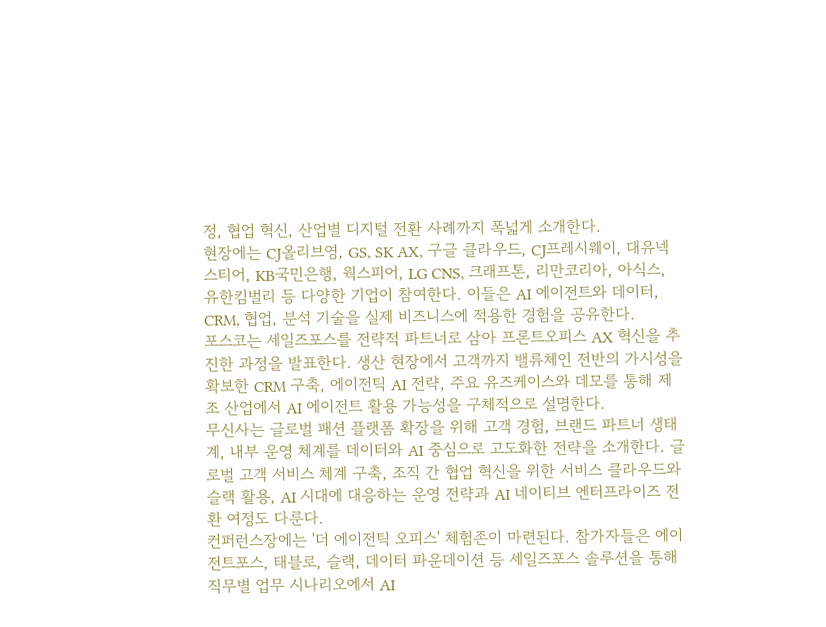정, 협업 혁신, 산업별 디지털 전환 사례까지 폭넓게 소개한다.
현장에는 CJ올리브영, GS, SK AX, 구글 클라우드, CJ프레시웨이, 대유넥스티어, KB국민은행, 웍스피어, LG CNS, 크래프톤, 리만코리아, 아식스, 유한킴벌리 등 다양한 기업이 참여한다. 이들은 AI 에이전트와 데이터, CRM, 협업, 분석 기술을 실제 비즈니스에 적용한 경험을 공유한다.
포스코는 세일즈포스를 전략적 파트너로 삼아 프론트오피스 AX 혁신을 추진한 과정을 발표한다. 생산 현장에서 고객까지 밸류체인 전반의 가시성을 확보한 CRM 구축, 에이전틱 AI 전략, 주요 유즈케이스와 데모를 통해 제조 산업에서 AI 에이전트 활용 가능성을 구체적으로 설명한다.
무신사는 글로벌 패션 플랫폼 확장을 위해 고객 경험, 브랜드 파트너 생태계, 내부 운영 체계를 데이터와 AI 중심으로 고도화한 전략을 소개한다. 글로벌 고객 서비스 체계 구축, 조직 간 협업 혁신을 위한 서비스 클라우드와 슬랙 활용, AI 시대에 대응하는 운영 전략과 AI 네이티브 엔터프라이즈 전환 여정도 다룬다.
컨퍼런스장에는 '더 에이전틱 오피스' 체험존이 마련된다. 참가자들은 에이전트포스, 태블로, 슬랙, 데이터 파운데이션 등 세일즈포스 솔루션을 통해 직무별 업무 시나리오에서 AI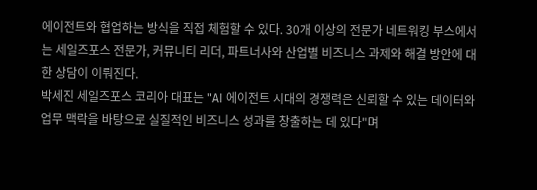에이전트와 협업하는 방식을 직접 체험할 수 있다. 30개 이상의 전문가 네트워킹 부스에서는 세일즈포스 전문가, 커뮤니티 리더, 파트너사와 산업별 비즈니스 과제와 해결 방안에 대한 상담이 이뤄진다.
박세진 세일즈포스 코리아 대표는 "AI 에이전트 시대의 경쟁력은 신뢰할 수 있는 데이터와 업무 맥락을 바탕으로 실질적인 비즈니스 성과를 창출하는 데 있다"며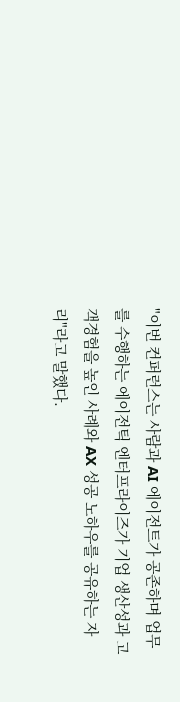"이번 컨퍼런스는 사람과 AI 에이전트가 공존하며 업무를 수행하는 에이전틱 엔터프라이즈가 기업 생산성과 고객경험을 높인 사례와 AX 성공 노하우를 공유하는 자리"라고 말했다.